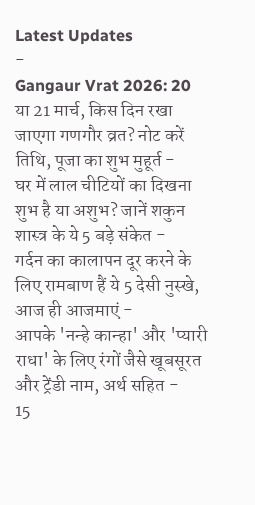Latest Updates
-
Gangaur Vrat 2026: 20 या 21 मार्च, किस दिन रखा जाएगा गणगौर व्रत? नोट करें तिथि, पूजा का शुभ मुहूर्त -
घर में लाल चीटियों का दिखना शुभ है या अशुभ? जानें शकुन शास्त्र के ये 5 बड़े संकेत -
गर्दन का कालापन दूर करने के लिए रामबाण हैं ये 5 देसी नुस्खे, आज ही आजमाएं -
आपके 'नन्हे कान्हा' और 'प्यारी राधा' के लिए रंगों जैसे खूबसूरत और ट्रेंडी नाम, अर्थ सहित -
15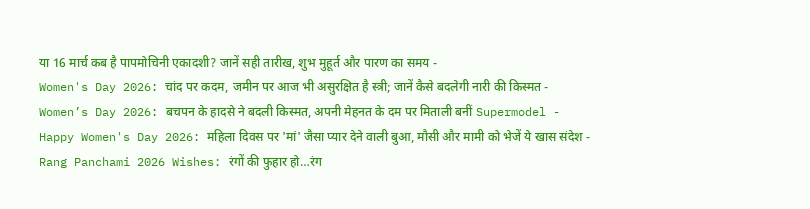या 16 मार्च कब है पापमोचिनी एकादशी? जानें सही तारीख, शुभ मुहूर्त और पारण का समय -
Women's Day 2026: चांद पर कदम, जमीन पर आज भी असुरक्षित है स्त्री; जानें कैसे बदलेगी नारी की किस्मत -
Women’s Day 2026: बचपन के हादसे ने बदली किस्मत, अपनी मेहनत के दम पर मिताली बनीं Supermodel -
Happy Women's Day 2026: महिला दिवस पर 'मां' जैसा प्यार देने वाली बुआ, मौसी और मामी को भेजें ये खास संदेश -
Rang Panchami 2026 Wishes: रंगों की फुहार हो…रंग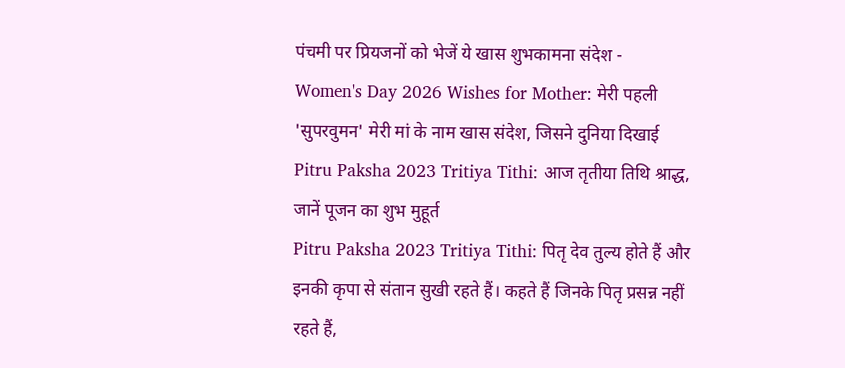पंचमी पर प्रियजनों को भेजें ये खास शुभकामना संदेश -
Women's Day 2026 Wishes for Mother: मेरी पहली 'सुपरवुमन' मेरी मां के नाम खास संदेश, जिसने दुनिया दिखाई
Pitru Paksha 2023 Tritiya Tithi: आज तृतीया तिथि श्राद्ध, जानें पूजन का शुभ मुहूर्त
Pitru Paksha 2023 Tritiya Tithi: पितृ देव तुल्य होते हैं और इनकी कृपा से संतान सुखी रहते हैं। कहते हैं जिनके पितृ प्रसन्न नहीं रहते हैं,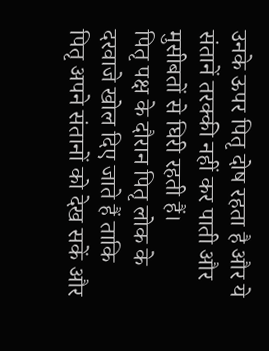उनके ऊपर पितृ दोष रहता है और ये संतानें तरक्की नहीं कर पाती और मुसीबतों से घिरी रहती हैं।
पितृ पक्ष के दौरान पितृ लोक के दरवाजे खोल दिए जाते हैं ताकि पितृ अपने संतानों को देख सकें और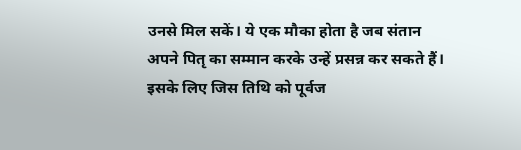उनसे मिल सकें। ये एक मौका होता है जब संतान अपने पितृ का सम्मान करके उन्हें प्रसन्न कर सकते हैं। इसके लिए जिस तिथि को पूर्वज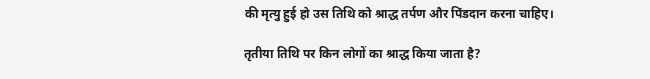की मृत्यु हुई हो उस तिथि को श्राद्ध तर्पण और पिंडदान करना चाहिए।

तृतीया तिथि पर किन लोगों का श्राद्ध किया जाता है?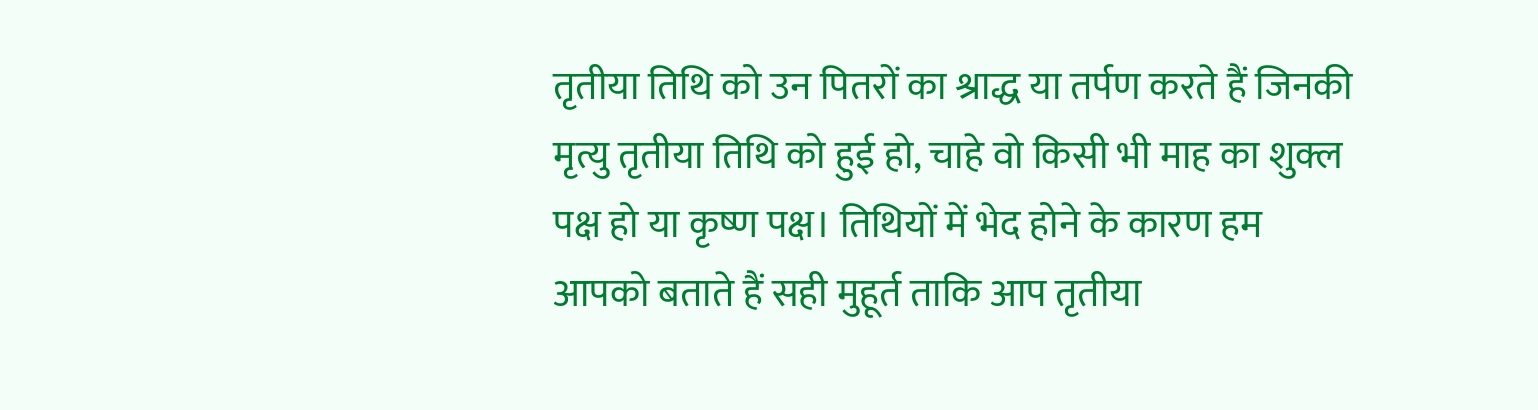तृतीया तिथि को उन पितरों का श्राद्ध या तर्पण करते हैं जिनकी मृत्यु तृतीया तिथि को हुई हो, चाहे वो किसी भी माह का शुक्ल पक्ष हो या कृष्ण पक्ष। तिथियों में भेद होने के कारण हम आपको बताते हैं सही मुहूर्त ताकि आप तृतीया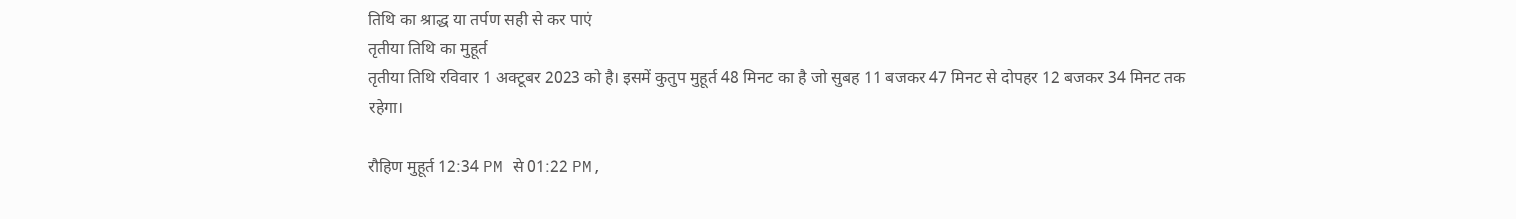तिथि का श्राद्ध या तर्पण सही से कर पाएं
तृतीया तिथि का मुहूर्त
तृतीया तिथि रविवार 1 अक्टूबर 2023 को है। इसमें कुतुप मुहूर्त 48 मिनट का है जो सुबह 11 बजकर 47 मिनट से दोपहर 12 बजकर 34 मिनट तक रहेगा।

रौहिण मुहूर्त 12:34 PM से 01:22 PM,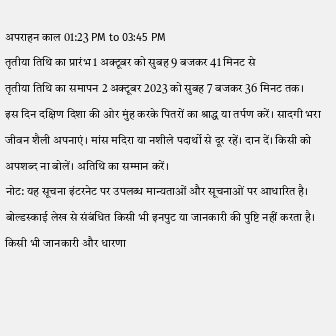अपराहन काल 01:23 PM to 03:45 PM
तृतीया तिथि का प्रारंभ 1 अक्टूबर को सुबह 9 बजकर 41 मिनट से
तृतीया तिथि का समापन 2 अक्टूबर 2023 को सुबह 7 बजकर 36 मिनट तक।
इस दिन दक्षिण दिशा की ओर मुंह करके पितरों का श्राद्ध या तर्पण करें। सादगी भरा जीवन शैली अपनाएं। मांस मदिरा या नशीले पदार्थो से दूर रहें। दान दें। किसी को अपशब्द ना बोलें। अतिथि का सम्मान करें।
नोट: यह सूचना इंटरनेट पर उपलब्ध मान्यताओं और सूचनाओं पर आधारित है। बोल्डस्काई लेख से संबंधित किसी भी इनपुट या जानकारी की पुष्टि नहीं करता है। किसी भी जानकारी और धारणा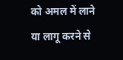को अमल में लाने या लागू करने से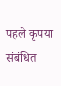पहले कृपया संबंधित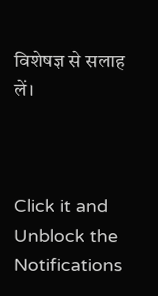विशेषज्ञ से सलाह लें।



Click it and Unblock the Notifications